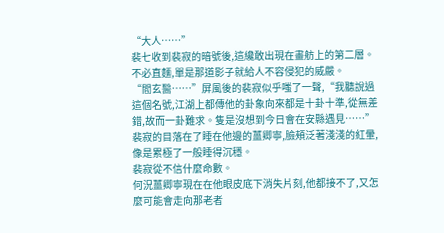“大人……”
裴七收到裴寂的暗號後,這纔敢出現在畫舫上的第二層。
不必直麵,單是那道影子就給人不容侵犯的威嚴。
“閻玄醫……”屏風後的裴寂似乎嗤了一聲,“我聽說過這個名號,江湖上都傳他的卦象向來都是十卦十準,從無差錯,故而一卦難求。隻是沒想到今日會在安縣遇見……”
裴寂的目落在了睡在他邊的薑卿寧,臉頰泛著淺淺的紅暈,像是累極了一般睡得沉穩。
裴寂從不信什麼命數。
何況薑卿寧現在在他眼皮底下消失片刻,他都接不了,又怎麼可能會走向那老者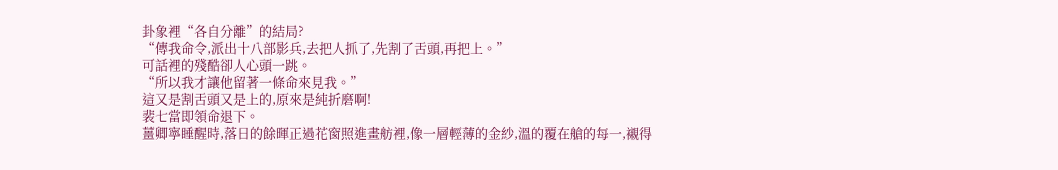卦象裡“各自分離”的結局?
“傳我命令,派出十八部影兵,去把人抓了,先割了舌頭,再把上。”
可話裡的殘酷卻人心頭一跳。
“所以我才讓他留著一條命來見我。”
這又是割舌頭又是上的,原來是純折磨啊!
裴七當即領命退下。
薑卿寧睡醒時,落日的餘暉正過花窗照進畫舫裡,像一層輕薄的金紗,溫的覆在艙的每一,襯得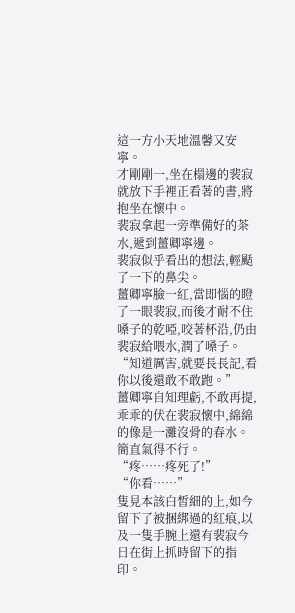這一方小天地溫馨又安寧。
才剛剛一,坐在榻邊的裴寂就放下手裡正看著的書,將抱坐在懷中。
裴寂拿起一旁準備好的茶水,遞到薑卿寧邊。
裴寂似乎看出的想法,輕颳了一下的鼻尖。
薑卿寧臉一紅,當即惱的瞪了一眼裴寂,而後才耐不住嗓子的乾啞,咬著杯沿,仍由裴寂給喂水,潤了嗓子。
“知道厲害,就要長長記,看你以後還敢不敢跑。”
薑卿寧自知理虧,不敢再提,乖乖的伏在裴寂懷中,綿綿的像是一灘沒骨的春水。
簡直氣得不行。
“疼……疼死了!”
“你看……”
隻見本該白皙細的上,如今留下了被捆綁過的紅痕,以及一隻手腕上還有裴寂今日在街上抓時留下的指印。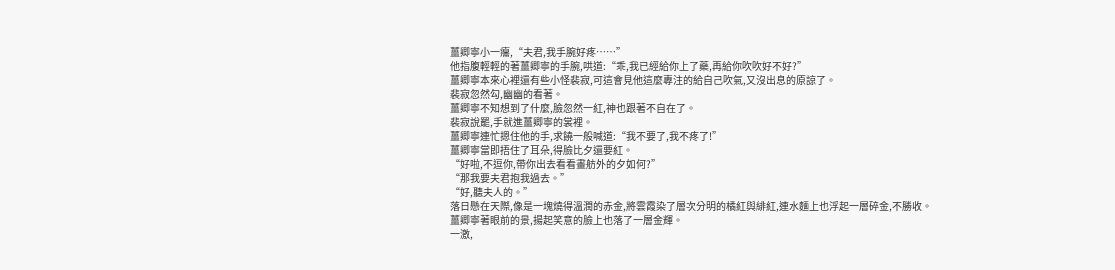薑卿寧小一癟,“夫君,我手腕好疼……”
他指腹輕輕的著薑卿寧的手腕,哄道:“乖,我已經給你上了藥,再給你吹吹好不好?”
薑卿寧本來心裡還有些小怪裴寂,可這會見他這麼專注的給自己吹氣,又沒出息的原諒了。
裴寂忽然勾,幽幽的看著。
薑卿寧不知想到了什麼,臉忽然一紅,神也跟著不自在了。
裴寂說罷,手就進薑卿寧的裳裡。
薑卿寧連忙摁住他的手,求饒一般喊道:“我不要了,我不疼了!”
薑卿寧當即捂住了耳朵,得臉比夕還要紅。
“好啦,不逗你,帶你出去看看畫舫外的夕如何?”
“那我要夫君抱我過去。”
“好,聽夫人的。”
落日懸在天際,像是一塊燒得溫潤的赤金,將雲霞染了層次分明的橘紅與緋紅,連水麵上也浮起一層碎金,不勝收。
薑卿寧著眼前的景,揚起笑意的臉上也落了一層金輝。
一激,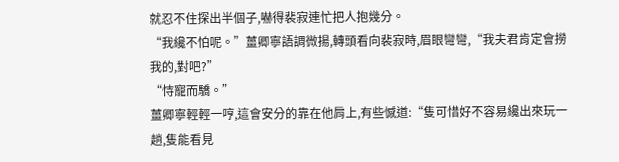就忍不住探出半個子,嚇得裴寂連忙把人抱幾分。
“我纔不怕呢。”薑卿寧語調微揚,轉頭看向裴寂時,眉眼彎彎,“我夫君肯定會撈我的,對吧?”
“恃寵而驕。”
薑卿寧輕輕一哼,這會安分的靠在他肩上,有些憾道:“隻可惜好不容易纔出來玩一趟,隻能看見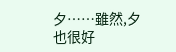夕……雖然,夕也很好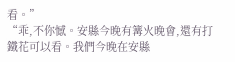看。”
“乖,不你憾。安縣今晚有篝火晚會,還有打鐵花可以看。我們今晚在安縣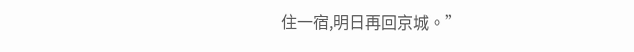住一宿,明日再回京城。”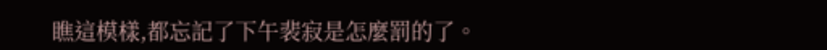瞧這模樣,都忘記了下午裴寂是怎麼罰的了。